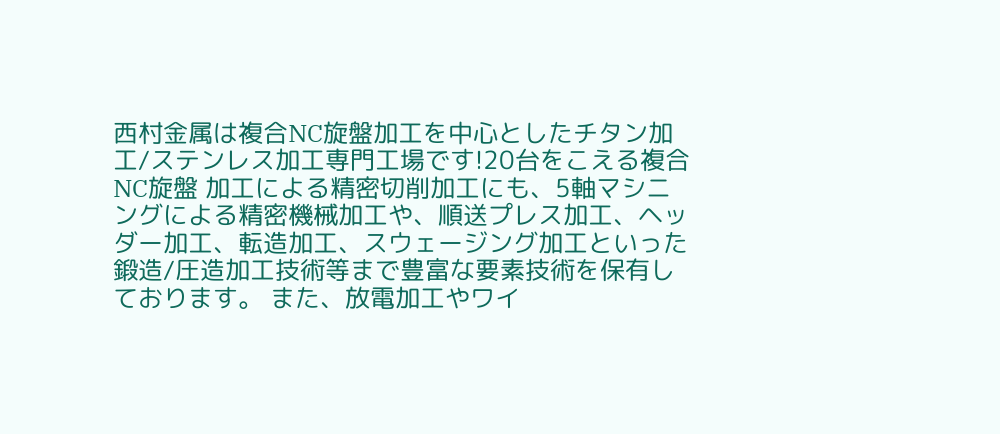西村金属は複合NC旋盤加工を中心としたチタン加工/ステンレス加工専門工場です!20台をこえる複合NC旋盤 加工による精密切削加工にも、5軸マシニングによる精密機械加工や、順送プレス加工、ヘッダー加工、転造加工、スウェージング加工といった鍛造/圧造加工技術等まで豊富な要素技術を保有し ております。 また、放電加工やワイ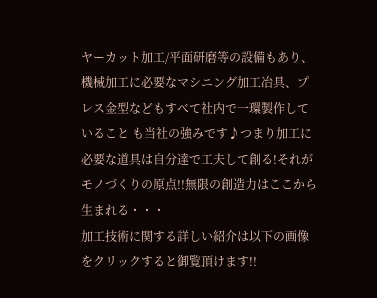ヤーカット加工/平面研磨等の設備もあり、機械加工に必要なマシニング加工冶具、プレス金型などもすべて社内で一環製作していること も当社の強みです♪つまり加工に必要な道具は自分達で工夫して創る!それがモノづくりの原点!!無限の創造力はここから生まれる・・・
加工技術に関する詳しい紹介は以下の画像をクリックすると御覧頂けます!!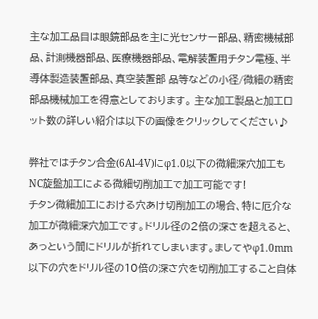主な加工品目は眼鏡部品を主に光センサー部品、精密機械部品、計測機器部品、医療機器部品、電解装置用チタン電極、半導体製造装置部品、真空装置部 品等などの小径/微細の精密部品機械加工を得意としております。 主な加工製品と加工ロット数の詳しい紹介は以下の画像をクリックしてください♪

弊社ではチタン合金(6Al-4V)にφ1.0以下の微細深穴加工もNC旋盤加工による微細切削加工で加工可能です!
チタン微細加工における穴あけ切削加工の場合、特に厄介な加工が微細深穴加工です。ドリル径の2倍の深さを超えると、あっという間にドリルが折れてしまいます。ましてやφ1.0mm以下の穴をドリル径の10倍の深さ穴を切削加工すること自体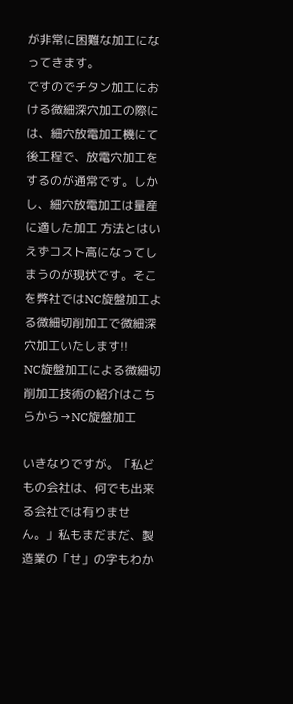が非常に困難な加工になってきます。
ですのでチタン加工における微細深穴加工の際には、細穴放電加工機にて後工程で、放電穴加工をするのが通常です。しかし、細穴放電加工は量産に適した加工 方法とはいえずコスト高になってしまうのが現状です。そこを弊社ではNC旋盤加工よる微細切削加工で微細深穴加工いたします!!
NC旋盤加工による微細切削加工技術の紹介はこちらから→NC旋盤加工

いきなりですが。「私どもの会社は、何でも出来る会社では有りません。」私もまだまだ、製造業の「せ」の字もわか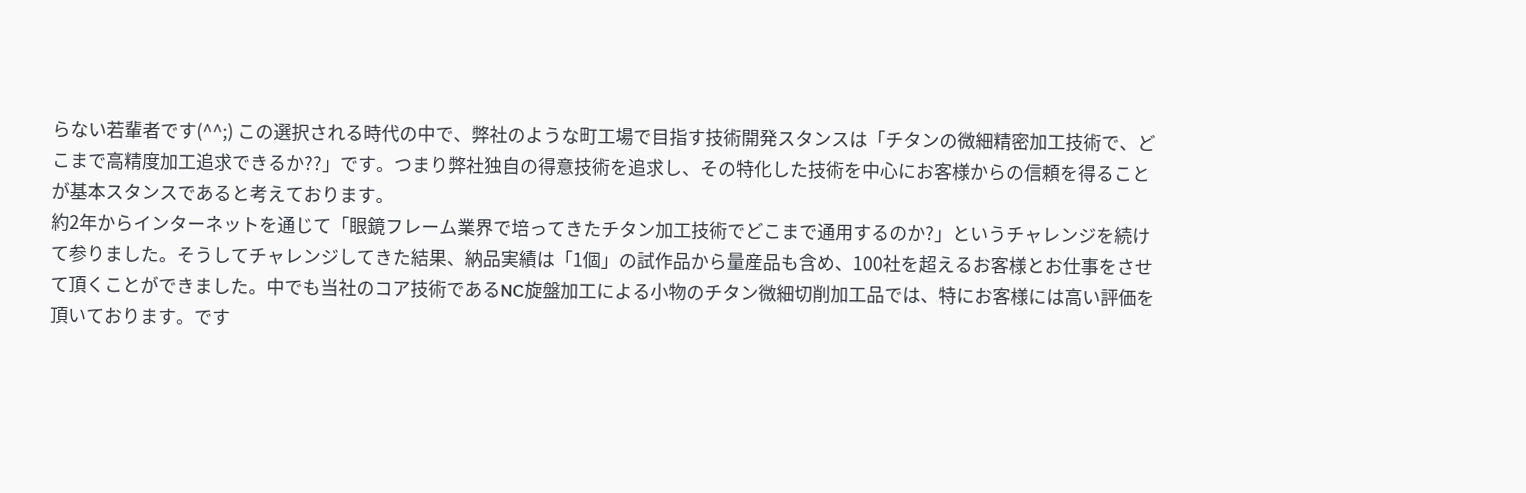らない若輩者です(^^;) この選択される時代の中で、弊社のような町工場で目指す技術開発スタンスは「チタンの微細精密加工技術で、どこまで高精度加工追求できるか??」です。つまり弊社独自の得意技術を追求し、その特化した技術を中心にお客様からの信頼を得ることが基本スタンスであると考えております。
約2年からインターネットを通じて「眼鏡フレーム業界で培ってきたチタン加工技術でどこまで通用するのか?」というチャレンジを続けて参りました。そうしてチャレンジしてきた結果、納品実績は「1個」の試作品から量産品も含め、100社を超えるお客様とお仕事をさせて頂くことができました。中でも当社のコア技術であるNC旋盤加工による小物のチタン微細切削加工品では、特にお客様には高い評価を頂いております。です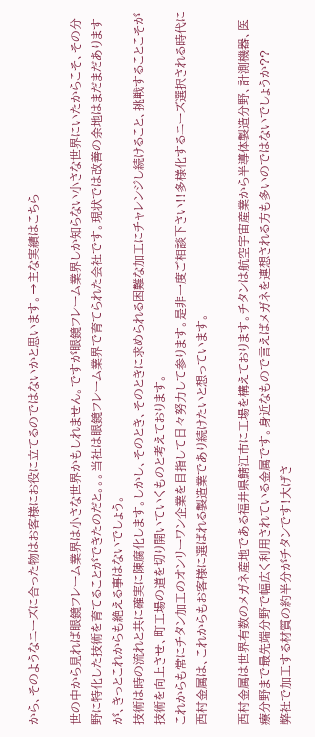から、そのようなニーズに合った物はお客様にお役に立てるのではないかと思います。→主な実績はこちら

世の中から見れば眼鏡フレーム業界は小さな世界かもしれません。ですが眼鏡フレーム業界しか知らない小さな世界にいたからこそ、その分野に特化した技術を育てることができたのだと。。。当社は眼鏡フレーム業界で育てられた会社です。現状では改善の余地はまだまだありますが、きっとこれからも絶える事はないでしょう。
技術は時の流れと共に確実に陳腐化します。しかし、そのとき、そのときに求められる困難な加工にチャレンジし続けること、挑戦することこそが技術を向上させ、町工場の道を切り開いていくものと考えております。
これからも常にチタン加工のオンリーワン企業を目指して日々努力して参ります。是非一度ご相談下さい!!多様化するニーズ選択される時代に西村金属は、これからもお客様に選ばれる製造業であり続けたいと想っています。

西村金属は世界有数のメガネ産地である福井県鯖江市に工場を構えております。チタンは航空宇宙産業から半導体製造分野、計測機器、医療分野まで最先端分野で幅広く利用されている金属です。身近なもので言えばメガネを連想される方も多いのではないでしょうか??
弊社で加工する材質の約半分がチタンです!大げさ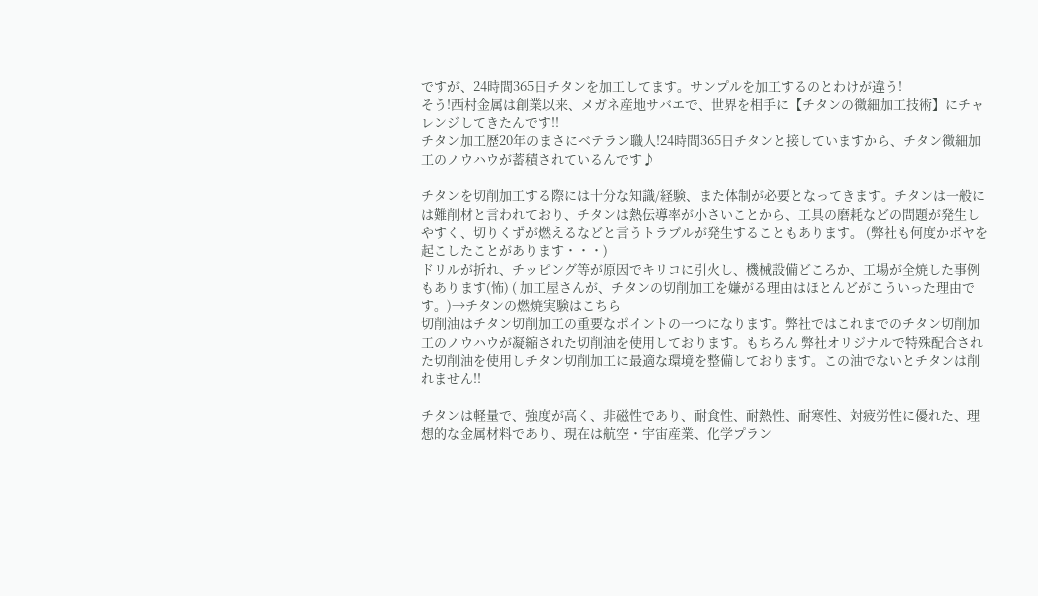ですが、24時間365日チタンを加工してます。サンプルを加工するのとわけが違う!
そう!西村金属は創業以来、メガネ産地サバエで、世界を相手に【チタンの微細加工技術】にチャレンジしてきたんです!!
チタン加工歴20年のまさにベテラン職人!24時間365日チタンと接していますから、チタン微細加工のノウハウが蓄積されているんです♪

チタンを切削加工する際には十分な知識/経験、また体制が必要となってきます。チタンは一般には難削材と言われており、チタンは熱伝導率が小さいことから、工具の磨耗などの問題が発生しやすく、切りくずが燃えるなどと言うトラブルが発生することもあります。 (弊社も何度かボヤを起こしたことがあります・・・)
ドリルが折れ、チッピング等が原因でキリコに引火し、機械設備どころか、工場が全焼した事例もあります(怖) ( 加工屋さんが、チタンの切削加工を嫌がる理由はほとんどがこういった理由です。)→チタンの燃焼実験はこちら
切削油はチタン切削加工の重要なポイントの一つになります。弊社ではこれまでのチタン切削加工のノウハウが凝縮された切削油を使用しております。もちろん 弊社オリジナルで特殊配合された切削油を使用しチタン切削加工に最適な環境を整備しております。この油でないとチタンは削れません!!

チタンは軽量で、強度が高く、非磁性であり、耐食性、耐熱性、耐寒性、対疲労性に優れた、理想的な金属材料であり、現在は航空・宇宙産業、化学プラン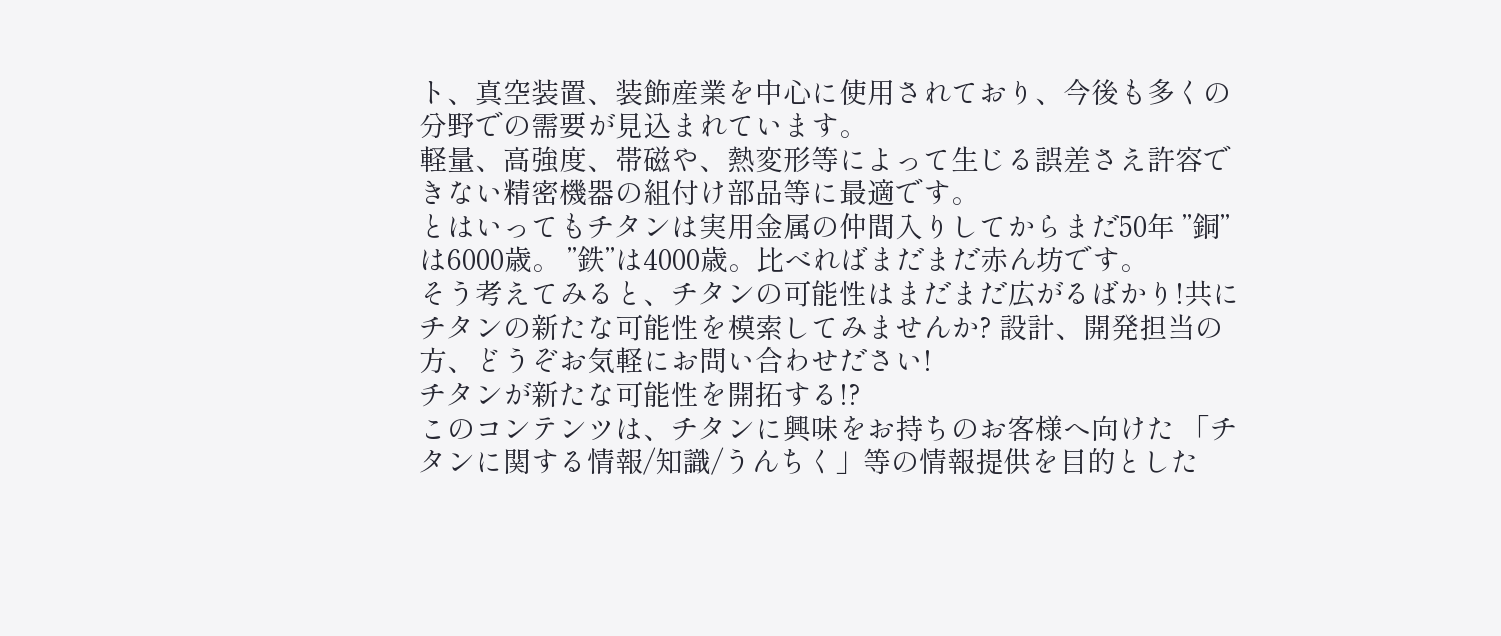ト、真空装置、装飾産業を中心に使用されており、今後も多くの分野での需要が見込まれています。
軽量、高強度、帯磁や、熱変形等によって生じる誤差さえ許容できない精密機器の組付け部品等に最適です。
とはいってもチタンは実用金属の仲間入りしてからまだ50年 ”銅”は6000歳。 ”鉄”は4000歳。比べればまだまだ赤ん坊です。
そう考えてみると、チタンの可能性はまだまだ広がるばかり!共にチタンの新たな可能性を模索してみませんか? 設計、開発担当の方、どうぞお気軽にお問い合わせださい!
チタンが新たな可能性を開拓する!?
このコンテンツは、チタンに興味をお持ちのお客様へ向けた 「チタンに関する情報/知識/うんちく」等の情報提供を目的とした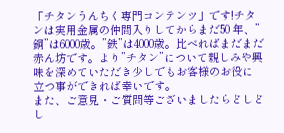「チタンうんちく専門コンテンツ」です!チタンは実用金属の仲間入りしてからまだ50 年、”銅”は6000歳。”鉄”は4000歳。比べればまだまだ赤ん坊です。より”チタン”について親しみや興味を深めていただき少しでもお客様のお役に 立つ事ができれば幸いです。
また、ご意見・ご質問等ございましたらどしどし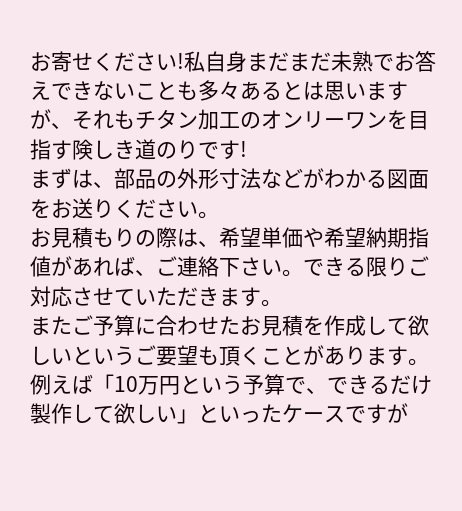お寄せください!私自身まだまだ未熟でお答えできないことも多々あるとは思いますが、それもチタン加工のオンリーワンを目指す険しき道のりです!
まずは、部品の外形寸法などがわかる図面をお送りください。
お見積もりの際は、希望単価や希望納期指値があれば、ご連絡下さい。できる限りご対応させていただきます。
またご予算に合わせたお見積を作成して欲しいというご要望も頂くことがあります。
例えば「10万円という予算で、できるだけ製作して欲しい」といったケースですが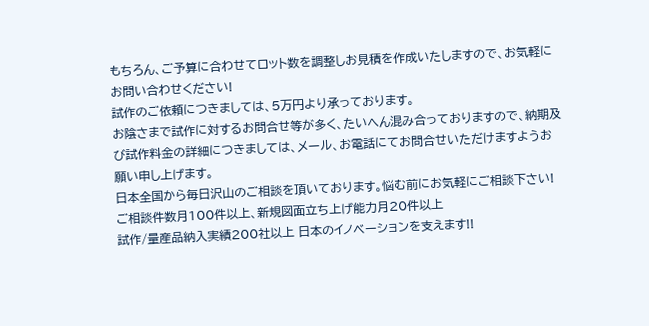もちろん、ご予算に合わせてロット数を調整しお見積を作成いたしますので、お気軽にお問い合わせください!
試作のご依頼につきましては、5万円より承っております。
お陰さまで試作に対するお問合せ等が多く、たいへん混み合っておりますので、納期及び試作料金の詳細につきましては、メール、お電話にてお問合せいただけますようお願い申し上げます。
日本全国から毎日沢山のご相談を頂いております。悩む前にお気軽にご相談下さい!
ご相談件数月100件以上、新規図面立ち上げ能力月20件以上
試作/量産品納入実績200社以上 日本のイノベーションを支えます!!